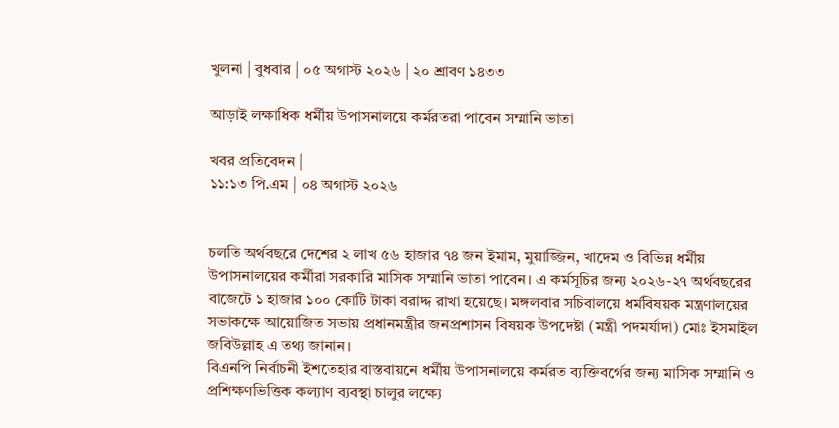খুলনা | বুধবার | ০৫ অগাস্ট ২০২৬ | ২০ শ্রাবণ ১৪৩৩

আড়াই লক্ষাধিক ধর্মীয় উপাসনালয়ে কর্মরতরা পাবেন সম্মানি ভাতা

খবর প্রতিবেদন |
১১:১৩ পি.এম | ০৪ অগাস্ট ২০২৬


চলতি অর্থবছরে দেশের ২ লাখ ৫৬ হাজার ৭৪ জন ইমাম, মুয়াজ্জিন, খাদেম ও বিভিন্ন ধর্মীয় উপাসনালয়ের কর্মীরা সরকারি মাসিক সম্মানি ভাতা পাবেন। এ কর্মসূচির জন্য ২০২৬-২৭ অর্থবছরের বাজেটে ১ হাজার ১০০ কোটি টাকা বরাদ্দ রাখা হয়েছে। মঙ্গলবার সচিবালয়ে ধর্মবিষয়ক মন্ত্রণালয়ের সভাকক্ষে আয়োজিত সভায় প্রধানমন্ত্রীর জনপ্রশাসন বিষয়ক উপদেষ্টা (মন্ত্রী পদমর্যাদা) মোঃ ইসমাইল জবিউল্লাহ এ তথ্য জানান।
বিএনপি নির্বাচনী ইশতেহার বাস্তবায়নে ধর্মীয় উপাসনালয়ে কর্মরত ব্যক্তিবর্গের জন্য মাসিক সম্মানি ও প্রশিক্ষণভিত্তিক কল্যাণ ব্যবস্থা চালুর লক্ষ্যে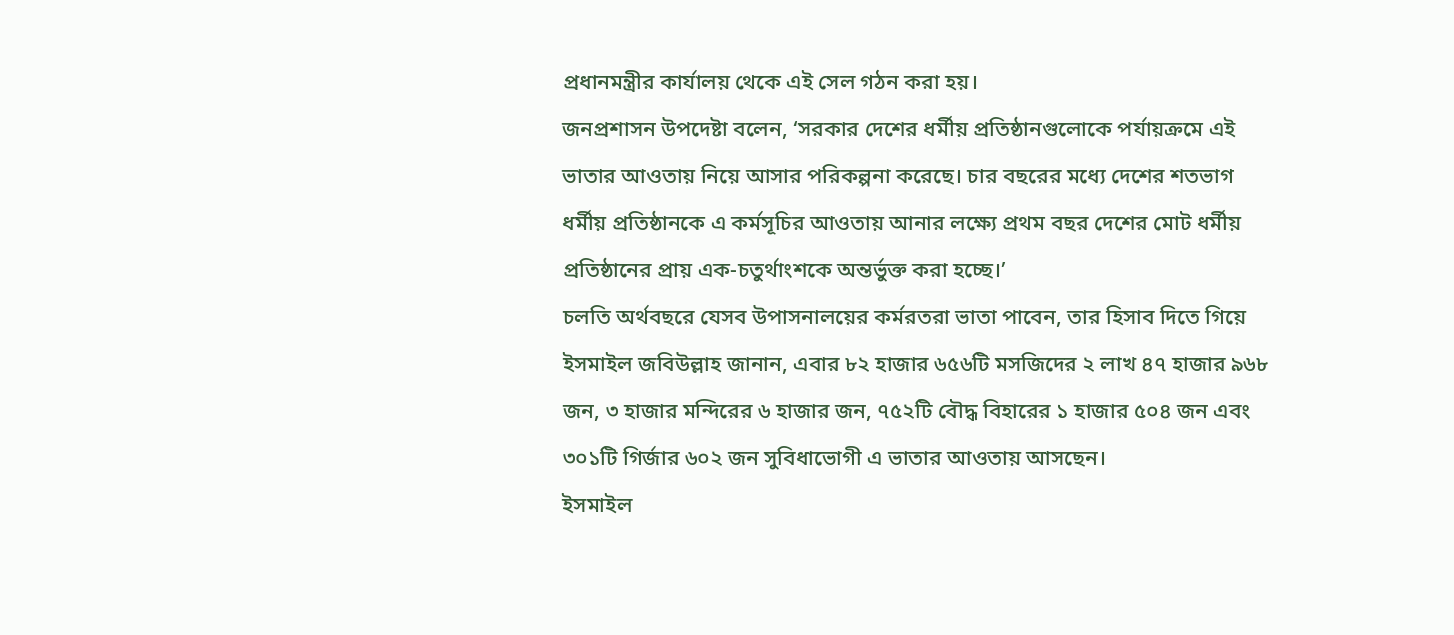প্রধানমন্ত্রীর কার্যালয় থেকে এই সেল গঠন করা হয়।
জনপ্রশাসন উপদেষ্টা বলেন, ‘সরকার দেশের ধর্মীয় প্রতিষ্ঠানগুলোকে পর্যায়ক্রমে এই ভাতার আওতায় নিয়ে আসার পরিকল্পনা করেছে। চার বছরের মধ্যে দেশের শতভাগ ধর্মীয় প্রতিষ্ঠানকে এ কর্মসূচির আওতায় আনার লক্ষ্যে প্রথম বছর দেশের মোট ধর্মীয় প্রতিষ্ঠানের প্রায় এক-চতুর্থাংশকে অন্তর্ভুক্ত করা হচ্ছে।’
চলতি অর্থবছরে যেসব উপাসনালয়ের কর্মরতরা ভাতা পাবেন, তার হিসাব দিতে গিয়ে ইসমাইল জবিউল্লাহ জানান, এবার ৮২ হাজার ৬৫৬টি মসজিদের ২ লাখ ৪৭ হাজার ৯৬৮ জন, ৩ হাজার মন্দিরের ৬ হাজার জন, ৭৫২টি বৌদ্ধ বিহারের ১ হাজার ৫০৪ জন এবং ৩০১টি গির্জার ৬০২ জন সুবিধাভোগী এ ভাতার আওতায় আসছেন।
ইসমাইল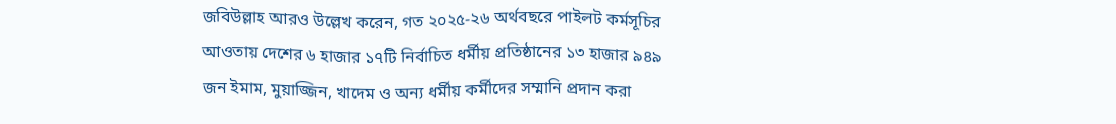জবিউল্লাহ আরও উল্লেখ করেন, গত ২০২৫-২৬ অর্থবছরে পাইলট কর্মসূচির আওতায় দেশের ৬ হাজার ১৭টি নির্বাচিত ধর্মীয় প্রতিষ্ঠানের ১৩ হাজার ৯৪৯ জন ইমাম, মুয়াজ্জিন, খাদেম ও অন্য ধর্মীয় কর্মীদের সম্মানি প্রদান করা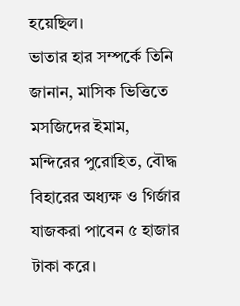হয়েছিল।
ভাতার হার সম্পর্কে তিনি জানান, মাসিক ভিত্তিতে মসজিদের ইমাম, মন্দিরের পুরোহিত, বৌদ্ধ বিহারের অধ্যক্ষ ও গির্জার যাজকরা পাবেন ৫ হাজার টাকা করে।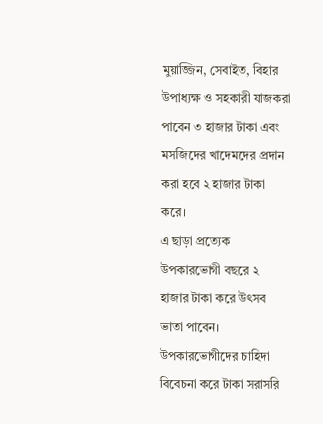মুয়াজ্জিন, সেবাইত, বিহার উপাধ্যক্ষ ও সহকারী যাজকরা পাবেন ৩ হাজার টাকা এবং মসজিদের খাদেমদের প্রদান করা হবে ২ হাজার টাকা করে।
এ ছাড়া প্রত্যেক উপকারভোগী বছরে ২ হাজার টাকা করে উৎসব ভাতা পাবেন। উপকারভোগীদের চাহিদা বিবেচনা করে টাকা সরাসরি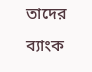তাদের ব্যাংক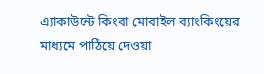এ্যাকাউন্টে কিংবা মোবাইল ব্যাংকিংয়ের মাধ্যমে পাঠিয়ে দেওয়া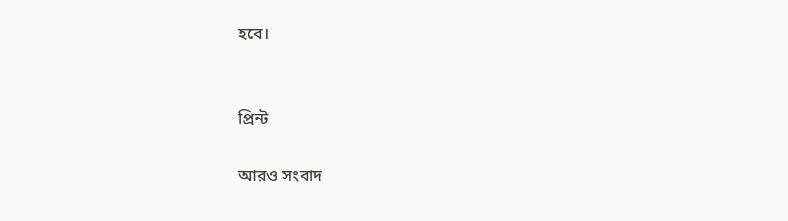হবে।


প্রিন্ট

আরও সংবাদ